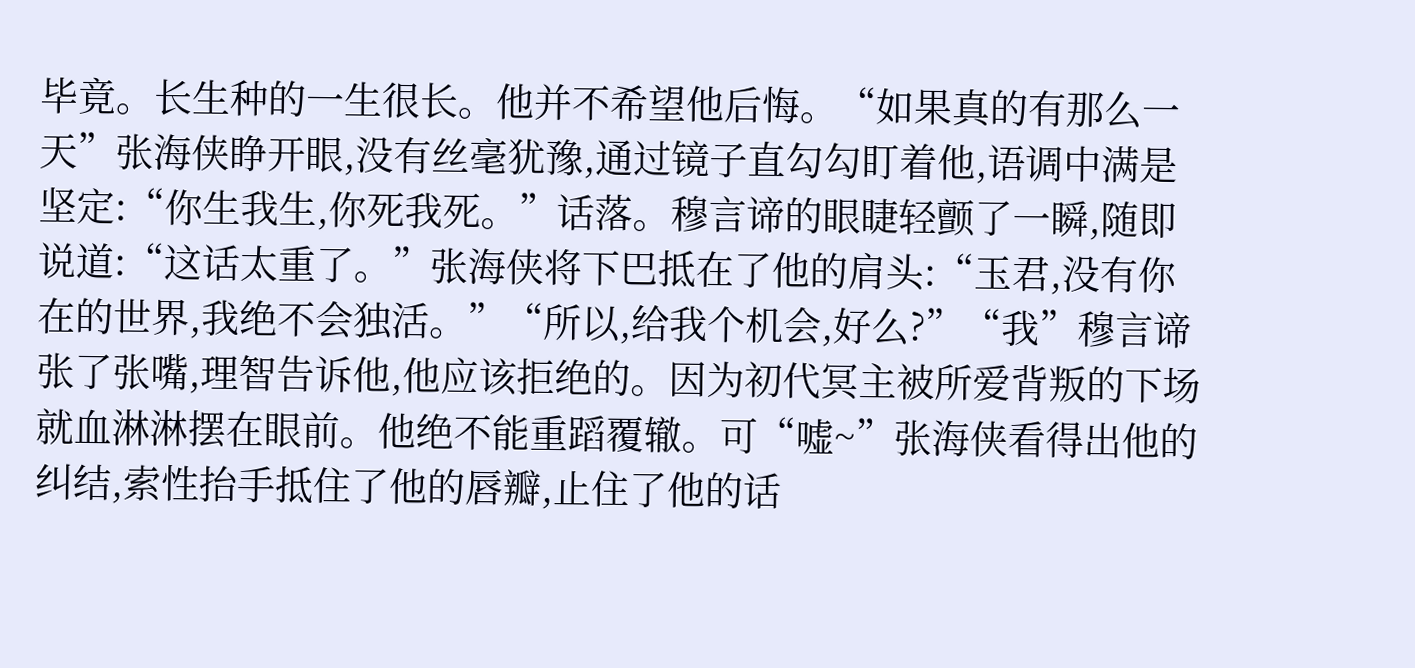毕竟。长生种的一生很长。他并不希望他后悔。“如果真的有那么一天”张海侠睁开眼,没有丝毫犹豫,通过镜子直勾勾盯着他,语调中满是坚定:“你生我生,你死我死。”话落。穆言谛的眼睫轻颤了一瞬,随即说道:“这话太重了。”张海侠将下巴抵在了他的肩头:“玉君,没有你在的世界,我绝不会独活。”“所以,给我个机会,好么?”“我”穆言谛张了张嘴,理智告诉他,他应该拒绝的。因为初代冥主被所爱背叛的下场就血淋淋摆在眼前。他绝不能重蹈覆辙。可“嘘~”张海侠看得出他的纠结,索性抬手抵住了他的唇瓣,止住了他的话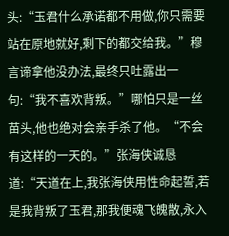头:“玉君什么承诺都不用做,你只需要站在原地就好,剩下的都交给我。”穆言谛拿他没办法,最终只吐露出一句:“我不喜欢背叛。”哪怕只是一丝苗头,他也绝对会亲手杀了他。“不会有这样的一天的。”张海侠诚恳道:“天道在上,我张海侠用性命起誓,若是我背叛了玉君,那我便魂飞魄散,永入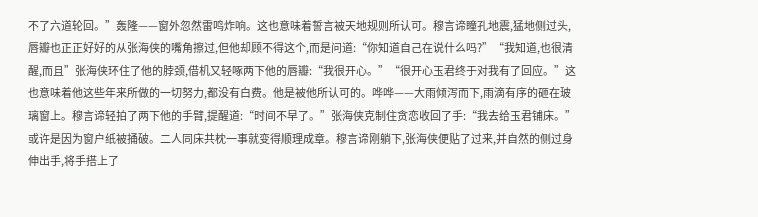不了六道轮回。”轰隆——窗外忽然雷鸣炸响。这也意味着誓言被天地规则所认可。穆言谛瞳孔地震,猛地侧过头,唇瓣也正正好好的从张海侠的嘴角擦过,但他却顾不得这个,而是问道:“你知道自己在说什么吗?”“我知道,也很清醒,而且”张海侠环住了他的脖颈,借机又轻啄两下他的唇瓣:“我很开心。”“很开心玉君终于对我有了回应。”这也意味着他这些年来所做的一切努力,都没有白费。他是被他所认可的。哗哗——大雨倾泻而下,雨滴有序的砸在玻璃窗上。穆言谛轻拍了两下他的手臂,提醒道:“时间不早了。”张海侠克制住贪恋收回了手:“我去给玉君铺床。”或许是因为窗户纸被捅破。二人同床共枕一事就变得顺理成章。穆言谛刚躺下,张海侠便贴了过来,并自然的侧过身伸出手,将手搭上了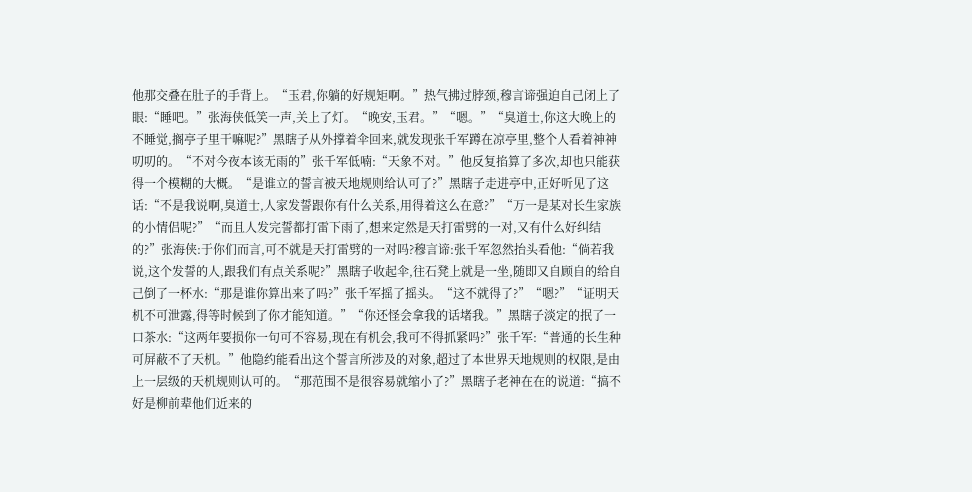他那交叠在肚子的手背上。“玉君,你躺的好规矩啊。”热气拂过脖颈,穆言谛强迫自己闭上了眼:“睡吧。”张海侠低笑一声,关上了灯。“晚安,玉君。”“嗯。”“臭道士,你这大晚上的不睡觉,搁亭子里干嘛呢?”黑瞎子从外撑着伞回来,就发现张千军蹲在凉亭里,整个人看着神神叨叨的。“不对今夜本该无雨的”张千军低喃:“天象不对。”他反复掐算了多次,却也只能获得一个模糊的大概。“是谁立的誓言被天地规则给认可了?”黑瞎子走进亭中,正好听见了这话:“不是我说啊,臭道士,人家发誓跟你有什么关系,用得着这么在意?”“万一是某对长生家族的小情侣呢?”“而且人发完誓都打雷下雨了,想来定然是天打雷劈的一对,又有什么好纠结的?”张海侠:于你们而言,可不就是天打雷劈的一对吗?穆言谛:张千军忽然抬头看他:“倘若我说,这个发誓的人,跟我们有点关系呢?”黑瞎子收起伞,往石凳上就是一坐,随即又自顾自的给自己倒了一杯水:“那是谁你算出来了吗?”张千军摇了摇头。“这不就得了?”“嗯?”“证明天机不可泄露,得等时候到了你才能知道。”“你还怪会拿我的话堵我。”黑瞎子淡定的抿了一口茶水:“这两年要损你一句可不容易,现在有机会,我可不得抓紧吗?”张千军:“普通的长生种可屏蔽不了天机。”他隐约能看出这个誓言所涉及的对象,超过了本世界天地规则的权限,是由上一层级的天机规则认可的。“那范围不是很容易就缩小了?”黑瞎子老神在在的说道:“搞不好是柳前辈他们近来的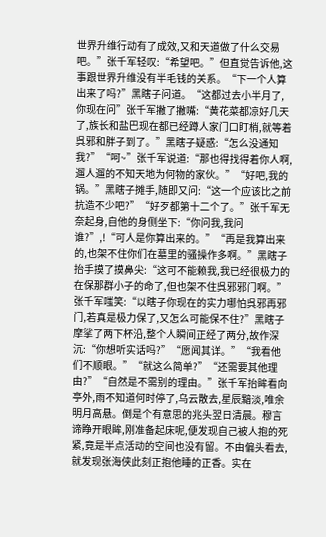世界升维行动有了成效,又和天道做了什么交易吧。”张千军轻叹:“希望吧。”但直觉告诉他,这事跟世界升维没有半毛钱的关系。“下一个人算出来了吗?”黑瞎子问道。“这都过去小半月了,你现在问”张千军撇了撇嘴:“黄花菜都凉好几天了,族长和盐巴现在都已经蹲人家门口盯梢,就等着呉邪和胖子到了。”黑瞎子疑惑:“怎么没通知我?”“呵~”张千军说道:“那也得找得着你人啊,遛人遛的不知天地为何物的家伙。”“好吧,我的锅。”黑瞎子摊手,随即又问:“这一个应该比之前抗造不少吧?”“好歹都第十二个了。”张千军无奈起身,自他的身侧坐下:“你问我,我问谁?”,!“可人是你算出来的。”“再是我算出来的,也架不住你们在墓里的骚操作多啊。”黑瞎子抬手摸了摸鼻尖:“这可不能赖我,我已经很极力的在保那群小子的命了,但也架不住呉邪邪门啊。”张千军嗤笑:“以瞎子你现在的实力哪怕呉邪再邪门,若真是极力保了,又怎么可能保不住?”黑瞎子摩挲了两下杯沿,整个人瞬间正经了两分,故作深沉:“你想听实话吗?”“愿闻其详。”“我看他们不顺眼。”“就这么简单?”“还需要其他理由?”“自然是不需别的理由。”张千军抬眸看向亭外,雨不知道何时停了,乌云散去,星辰黯淡,唯余明月高悬。倒是个有意思的兆头翌日清晨。穆言谛睁开眼眸,刚准备起床呢,便发现自己被人抱的死紧,竟是半点活动的空间也没有留。不由偏头看去,就发现张海侠此刻正抱他睡的正香。实在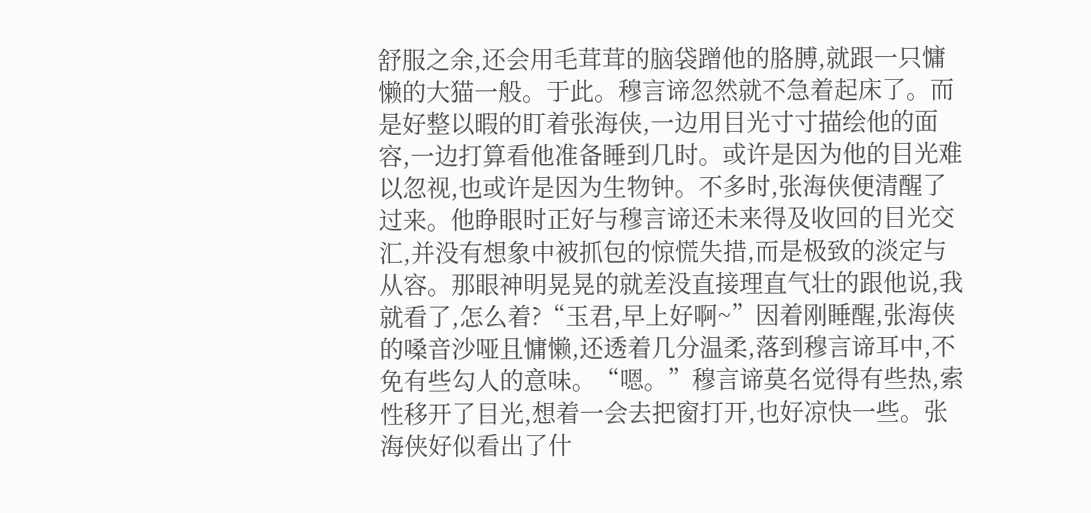舒服之余,还会用毛茸茸的脑袋蹭他的胳膊,就跟一只慵懒的大猫一般。于此。穆言谛忽然就不急着起床了。而是好整以暇的盯着张海侠,一边用目光寸寸描绘他的面容,一边打算看他准备睡到几时。或许是因为他的目光难以忽视,也或许是因为生物钟。不多时,张海侠便清醒了过来。他睁眼时正好与穆言谛还未来得及收回的目光交汇,并没有想象中被抓包的惊慌失措,而是极致的淡定与从容。那眼神明晃晃的就差没直接理直气壮的跟他说,我就看了,怎么着?“玉君,早上好啊~”因着刚睡醒,张海侠的嗓音沙哑且慵懒,还透着几分温柔,落到穆言谛耳中,不免有些勾人的意味。“嗯。”穆言谛莫名觉得有些热,索性移开了目光,想着一会去把窗打开,也好凉快一些。张海侠好似看出了什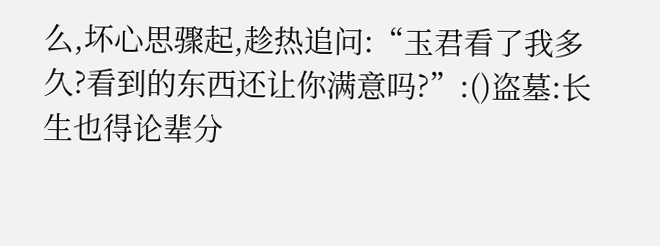么,坏心思骤起,趁热追问:“玉君看了我多久?看到的东西还让你满意吗?”:()盗墓:长生也得论辈分